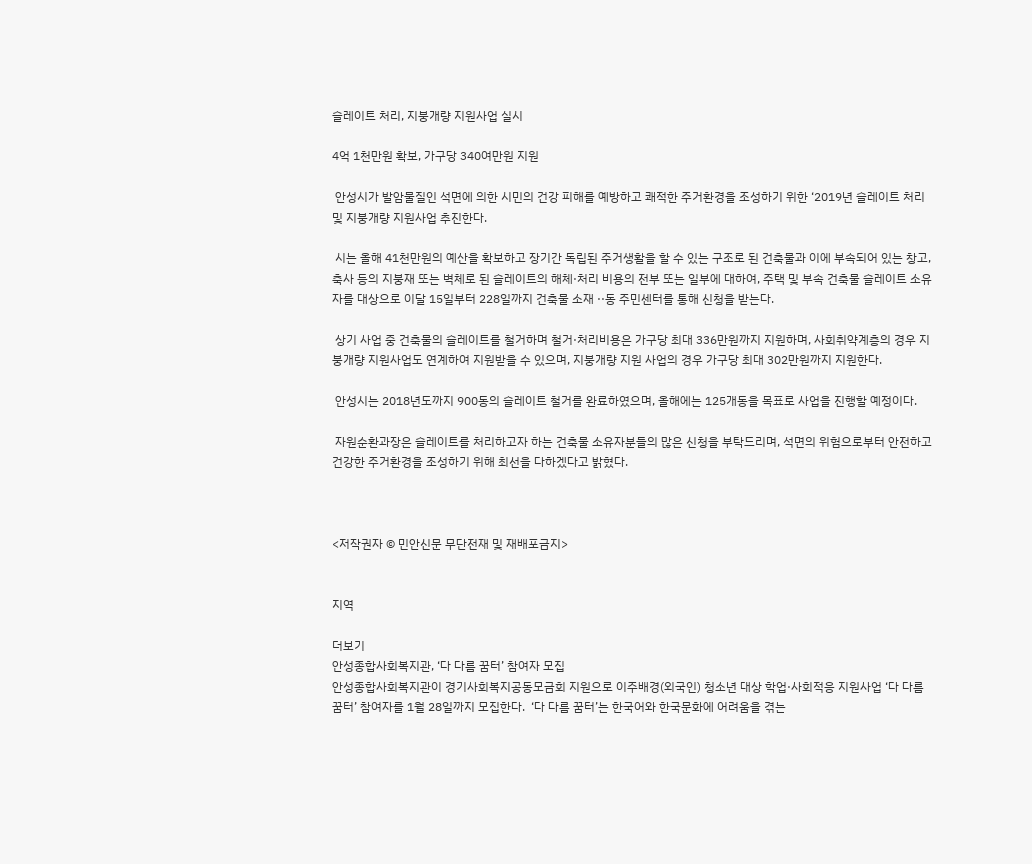슬레이트 처리, 지붕개량 지원사업 실시

4억 1천만원 확보, 가구당 340여만원 지원

 안성시가 발암물질인 석면에 의한 시민의 건강 피해를 예방하고 쾌적한 주거환경을 조성하기 위한 ‘2019년 슬레이트 처리 및 지붕개량 지원사업 추진한다.

 시는 올해 41천만원의 예산을 확보하고 장기간 독립된 주거생활을 할 수 있는 구조로 된 건축물과 이에 부속되어 있는 창고, 축사 등의 지붕재 또는 벽체로 된 슬레이트의 해체·처리 비용의 전부 또는 일부에 대하여, 주택 및 부속 건축물 슬레이트 소유자를 대상으로 이달 15일부터 228일까지 건축물 소재 ··동 주민센터를 통해 신청을 받는다.

 상기 사업 중 건축물의 슬레이트를 철거하며 철거·처리비용은 가구당 최대 336만원까지 지원하며, 사회취약계층의 경우 지붕개량 지원사업도 연계하여 지원받을 수 있으며, 지붕개량 지원 사업의 경우 가구당 최대 302만원까지 지원한다.

 안성시는 2018년도까지 900동의 슬레이트 철거를 완료하였으며, 올해에는 125개동을 목표로 사업을 진행할 예정이다.

 자원순환과장은 슬레이트를 처리하고자 하는 건축물 소유자분들의 많은 신청을 부탁드리며, 석면의 위험으로부터 안전하고 건강한 주거환경을 조성하기 위해 최선을 다하겠다고 밝혔다.



<저작권자 © 민안신문 무단전재 및 재배포금지>


지역

더보기
안성종합사회복지관, ‘다 다름 꿈터’ 참여자 모집
안성종합사회복지관이 경기사회복지공동모금회 지원으로 이주배경(외국인) 청소년 대상 학업·사회적응 지원사업 ‘다 다름 꿈터’ 참여자를 1월 28일까지 모집한다.  ‘다 다름 꿈터’는 한국어와 한국문화에 어려움을 겪는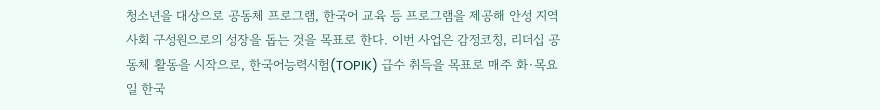청소년을 대상으로 공동체 프로그램, 한국어 교육 등 프로그램을 제공해 안성 지역사회 구성원으로의 성장을 돕는 것을 목표로 한다. 이번 사업은 감정코칭, 리더십 공동체 활동을 시작으로, 한국어능력시험(TOPIK) 급수 취득을 목표로 매주 화·목요일 한국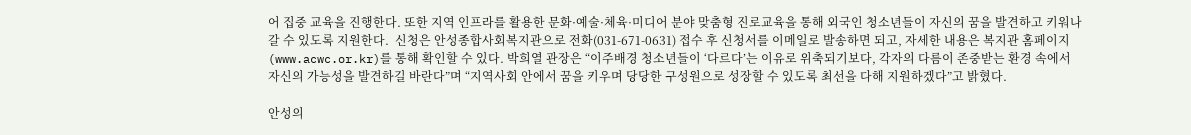어 집중 교육을 진행한다. 또한 지역 인프라를 활용한 문화·예술·체육·미디어 분야 맞춤형 진로교육을 통해 외국인 청소년들이 자신의 꿈을 발견하고 키워나갈 수 있도록 지원한다.  신청은 안성종합사회복지관으로 전화(031-671-0631) 접수 후 신청서를 이메일로 발송하면 되고, 자세한 내용은 복지관 홈페이지(www.acwc.or.kr)를 통해 확인할 수 있다. 박희열 관장은 “이주배경 청소년들이 ‘다르다’는 이유로 위축되기보다, 각자의 다름이 존중받는 환경 속에서 자신의 가능성을 발견하길 바란다”며 “지역사회 안에서 꿈을 키우며 당당한 구성원으로 성장할 수 있도록 최선을 다해 지원하겠다”고 밝혔다.

안성의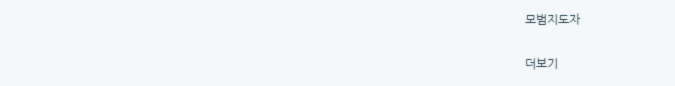모범지도자

더보기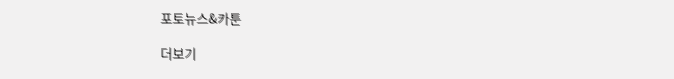포토뉴스&카툰

더보기